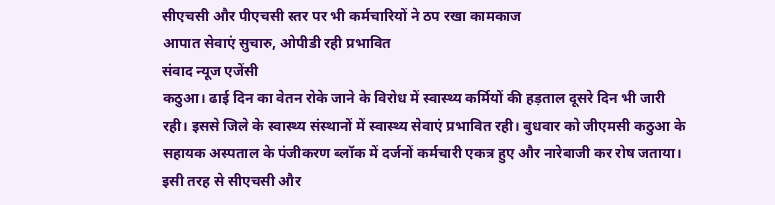सीएचसी और पीएचसी स्तर पर भी कर्मचारियों ने ठप रखा कामकाज
आपात सेवाएं सुचारु, ओपीडी रही प्रभावित
संवाद न्यूज एजेंसी
कठुआ। ढाई दिन का वेतन रोके जाने के विरोध में स्वास्थ्य कर्मियों की हड़ताल दूसरे दिन भी जारी रही। इससे जिले के स्वास्थ्य संस्थानों में स्वास्थ्य सेवाएं प्रभावित रही। बुधवार को जीएमसी कठुआ के सहायक अस्पताल के पंजीकरण ब्लॉक में दर्जनों कर्मचारी एकत्र हुए और नारेबाजी कर रोष जताया। इसी तरह से सीएचसी और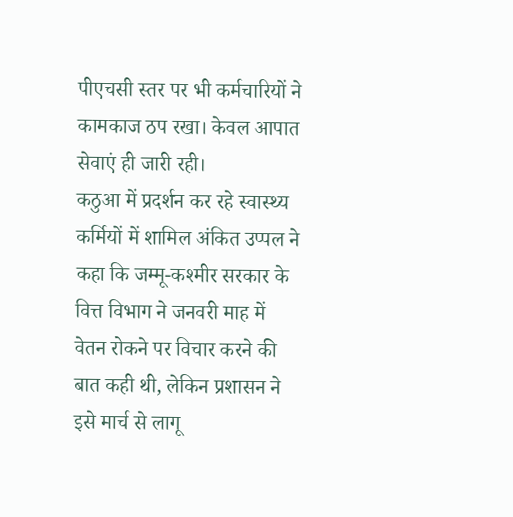पीएचसी स्तर पर भी कर्मचारियों ने कामकाज ठप रखा। केवल आपात सेवाएं ही जारी रही।
कठुआ में प्रदर्शन कर रहे स्वास्थ्य कर्मियों में शामिल अंकित उप्पल ने कहा कि जम्मू-कश्मीर सरकार के वित्त विभाग ने जनवरी माह में वेतन रोकने पर विचार करने की बात कही थी, लेकिन प्रशासन ने इसे मार्च से लागू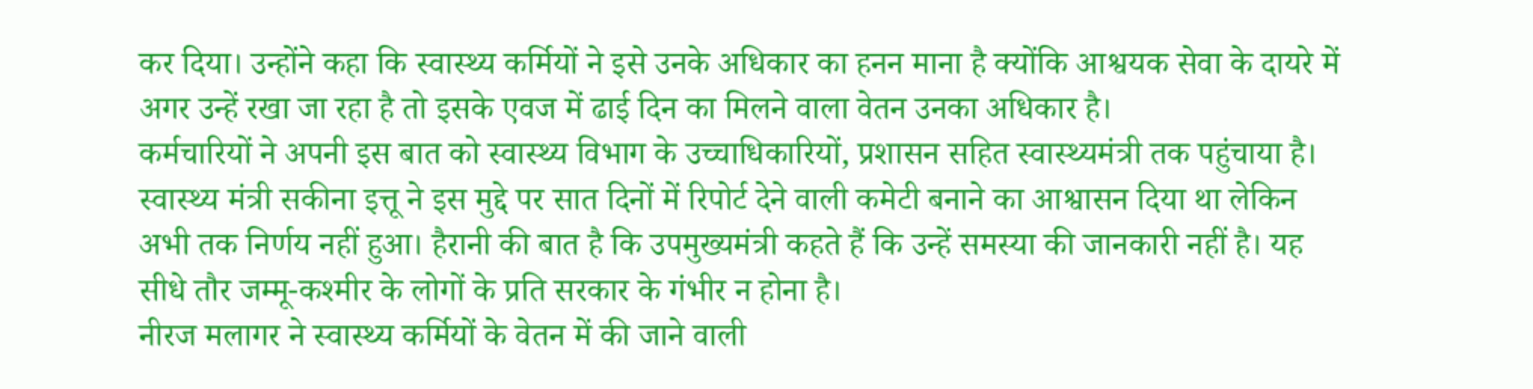कर दिया। उन्होंने कहा कि स्वास्थ्य कर्मियों ने इसे उनके अधिकार का हनन माना है क्योंकि आश्वयक सेवा के दायरे में अगर उन्हें रखा जा रहा है तो इसके एवज में ढाई दिन का मिलने वाला वेतन उनका अधिकार है।
कर्मचारियों ने अपनी इस बात को स्वास्थ्य विभाग के उच्चाधिकारियों, प्रशासन सहित स्वास्थ्यमंत्री तक पहुंचाया है। स्वास्थ्य मंत्री सकीना इत्तू ने इस मुद्दे पर सात दिनों में रिपोर्ट देने वाली कमेटी बनाने का आश्वासन दिया था लेकिन अभी तक निर्णय नहीं हुआ। हैरानी की बात है कि उपमुख्यमंत्री कहते हैं कि उन्हें समस्या की जानकारी नहीं है। यह सीधे तौर जम्मू-कश्मीर के लोगों के प्रति सरकार के गंभीर न होना है।
नीरज मलागर ने स्वास्थ्य कर्मियों के वेतन में की जाने वाली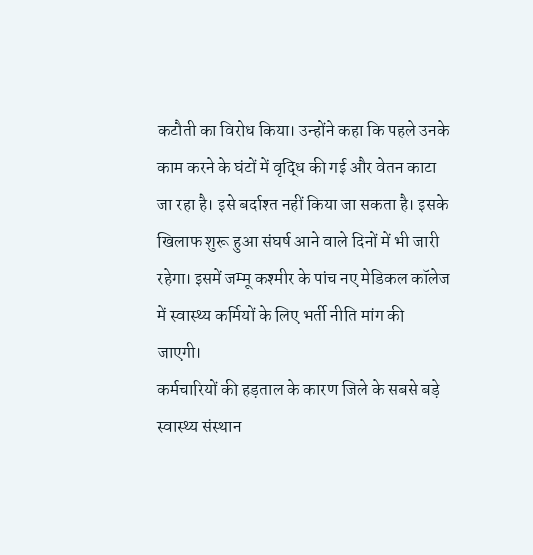कटौती का विरोध किया। उन्होंने कहा कि पहले उनके काम करने के घंटों में वृद्धि की गई और वेतन काटा जा रहा है। इसे बर्दाश्त नहीं किया जा सकता है। इसके खिलाफ शुरू हुआ संघर्ष आने वाले दिनों में भी जारी रहेगा। इसमें जम्मू कश्मीर के पांच नए मेडिकल कॉलेज में स्वास्थ्य कर्मियों के लिए भर्ती नीति मांग की जाएगी।
कर्मचारियों की हड़ताल के कारण जिले के सबसे बड़े स्वास्थ्य संस्थान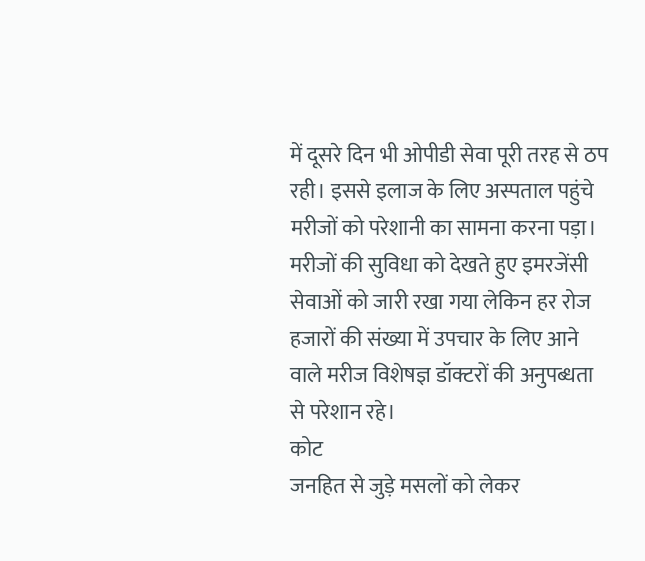में दूसरे दिन भी ओपीडी सेवा पूरी तरह से ठप रही। इससे इलाज के लिए अस्पताल पहुंचे मरीजों को परेशानी का सामना करना पड़ा। मरीजों की सुविधा को देखते हुए इमरजेंसी सेवाओं को जारी रखा गया लेकिन हर रोज हजारों की संख्या में उपचार के लिए आने वाले मरीज विशेषज्ञ डॉक्टरों की अनुपब्धता से परेशान रहे।
कोट
जनहित से जुड़े मसलों को लेकर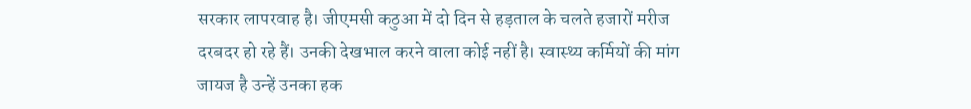सरकार लापरवाह है। जीएमसी कठुआ में दो दिन से हड़ताल के चलते हजारों मरीज दरबदर हो रहे हैं। उनकी देखभाल करने वाला कोई नहीं है। स्वास्थ्य कर्मियों की मांग जायज है उन्हें उनका हक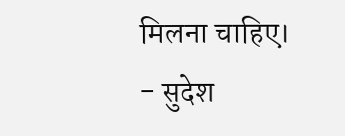मिलना चाहिए।
- सुदेश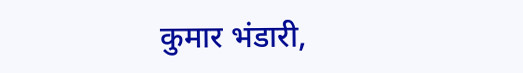कुमार भंडारी,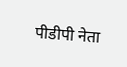पीडीपी नेता